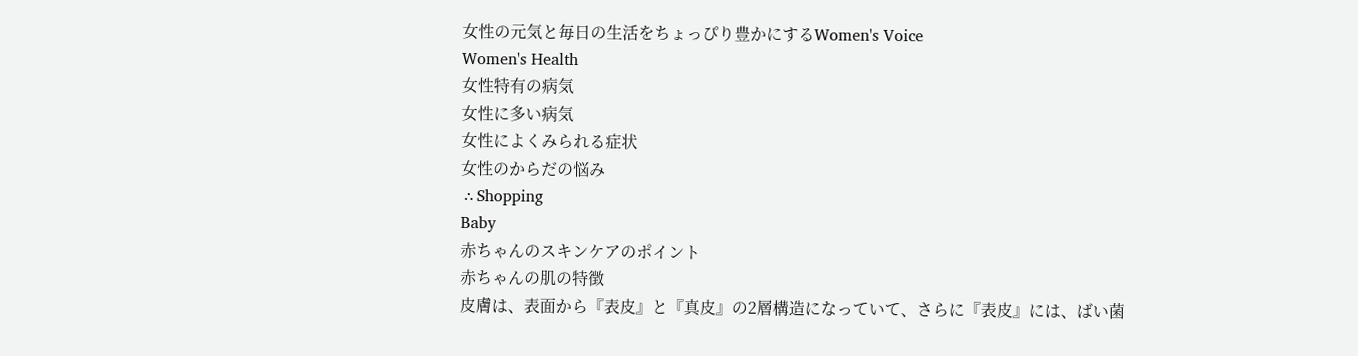女性の元気と毎日の生活をちょっぴり豊かにするWomen's Voice
Women's Health
女性特有の病気
女性に多い病気
女性によくみられる症状
女性のからだの悩み
∴Shopping
Baby
赤ちゃんのスキンケアのポイント
赤ちゃんの肌の特徴
皮膚は、表面から『表皮』と『真皮』の2層構造になっていて、さらに『表皮』には、ばい菌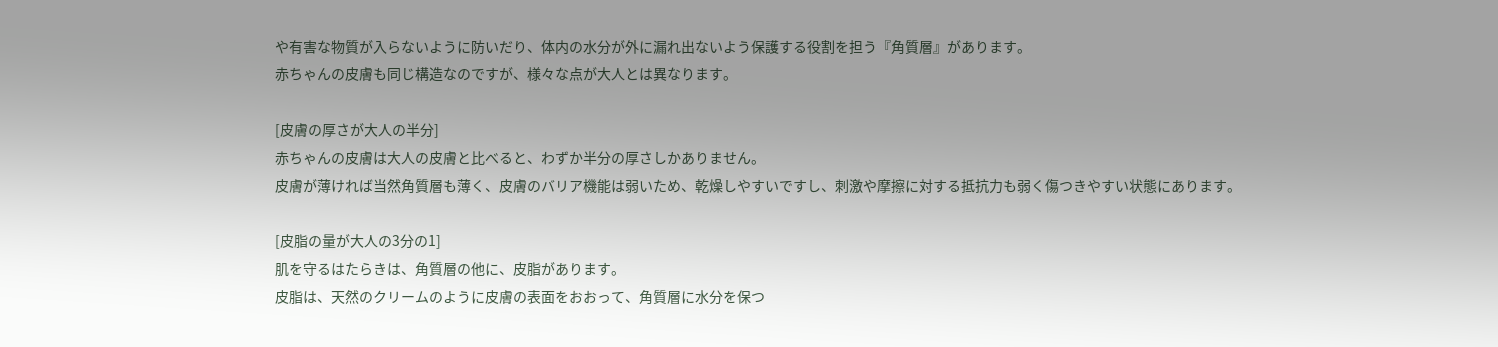や有害な物質が入らないように防いだり、体内の水分が外に漏れ出ないよう保護する役割を担う『角質層』があります。
赤ちゃんの皮膚も同じ構造なのですが、様々な点が大人とは異なります。

[皮膚の厚さが大人の半分]
赤ちゃんの皮膚は大人の皮膚と比べると、わずか半分の厚さしかありません。
皮膚が薄ければ当然角質層も薄く、皮膚のバリア機能は弱いため、乾燥しやすいですし、刺激や摩擦に対する抵抗力も弱く傷つきやすい状態にあります。

[皮脂の量が大人の3分の1]
肌を守るはたらきは、角質層の他に、皮脂があります。
皮脂は、天然のクリームのように皮膚の表面をおおって、角質層に水分を保つ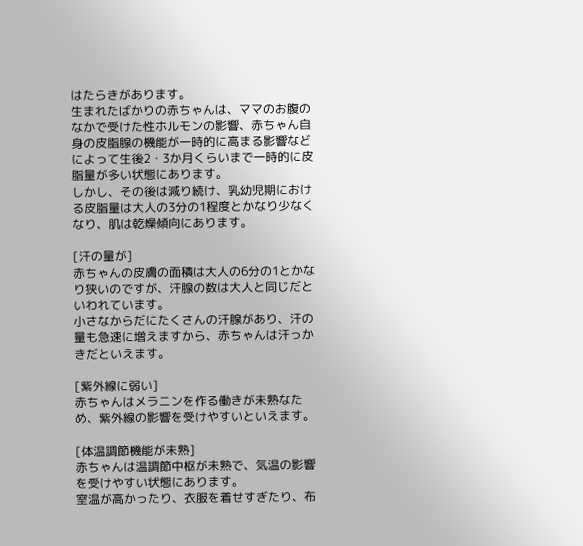はたらきがあります。
生まれたばかりの赤ちゃんは、ママのお腹のなかで受けた性ホルモンの影響、赤ちゃん自身の皮脂腺の機能が一時的に高まる影響などによって生後2・3か月くらいまで一時的に皮脂量が多い状態にあります。
しかし、その後は減り続け、乳幼児期における皮脂量は大人の3分の1程度とかなり少なくなり、肌は乾燥傾向にあります。

[汗の量が]
赤ちゃんの皮膚の面積は大人の6分の1とかなり狭いのですが、汗腺の数は大人と同じだといわれています。
小さなからだにたくさんの汗腺があり、汗の量も急速に増えますから、赤ちゃんは汗っかきだといえます。

[紫外線に弱い]
赤ちゃんはメラニンを作る働きが未熟なため、紫外線の影響を受けやすいといえます。

[体温調節機能が未熟]
赤ちゃんは温調節中枢が未熟で、気温の影響を受けやすい状態にあります。
室温が高かったり、衣服を着せすぎたり、布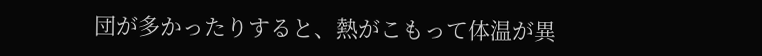団が多かったりすると、熱がこもって体温が異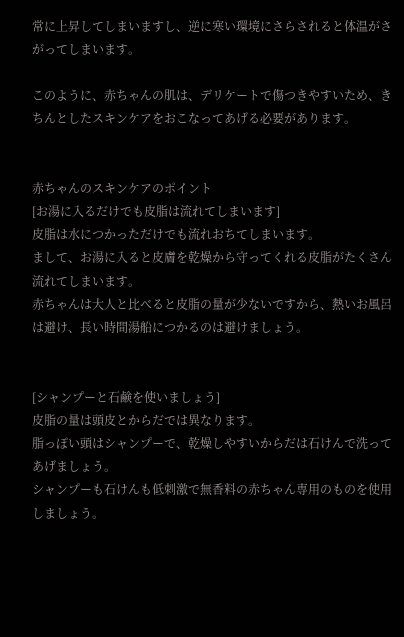常に上昇してしまいますし、逆に寒い環境にさらされると体温がさがってしまいます。

このように、赤ちゃんの肌は、デリケートで傷つきやすいため、きちんとしたスキンケアをおこなってあげる必要があります。


赤ちゃんのスキンケアのポイント
[お湯に入るだけでも皮脂は流れてしまいます]
皮脂は水につかっただけでも流れおちてしまいます。
まして、お湯に入ると皮膚を乾燥から守ってくれる皮脂がたくさん流れてしまいます。
赤ちゃんは大人と比べると皮脂の量が少ないですから、熱いお風呂は避け、長い時間湯船につかるのは避けましょう。


[シャンプーと石鹸を使いましょう]
皮脂の量は頭皮とからだでは異なります。
脂っぽい頭はシャンプーで、乾燥しやすいからだは石けんで洗ってあげましょう。
シャンプーも石けんも低刺激で無香料の赤ちゃん専用のものを使用しましょう。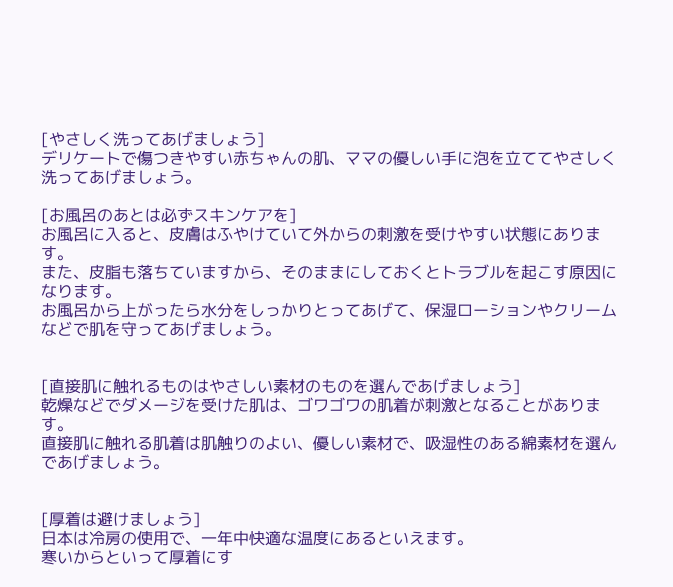[やさしく洗ってあげましょう]
デリケートで傷つきやすい赤ちゃんの肌、ママの優しい手に泡を立ててやさしく洗ってあげましょう。

[お風呂のあとは必ずスキンケアを]
お風呂に入ると、皮膚はふやけていて外からの刺激を受けやすい状態にあります。
また、皮脂も落ちていますから、そのままにしておくとトラブルを起こす原因になります。
お風呂から上がったら水分をしっかりとってあげて、保湿ローションやクリームなどで肌を守ってあげましょう。


[直接肌に触れるものはやさしい素材のものを選んであげましょう]
乾燥などでダメージを受けた肌は、ゴワゴワの肌着が刺激となることがあります。
直接肌に触れる肌着は肌触りのよい、優しい素材で、吸湿性のある綿素材を選んであげましょう。


[厚着は避けましょう]
日本は冷房の使用で、一年中快適な温度にあるといえます。
寒いからといって厚着にす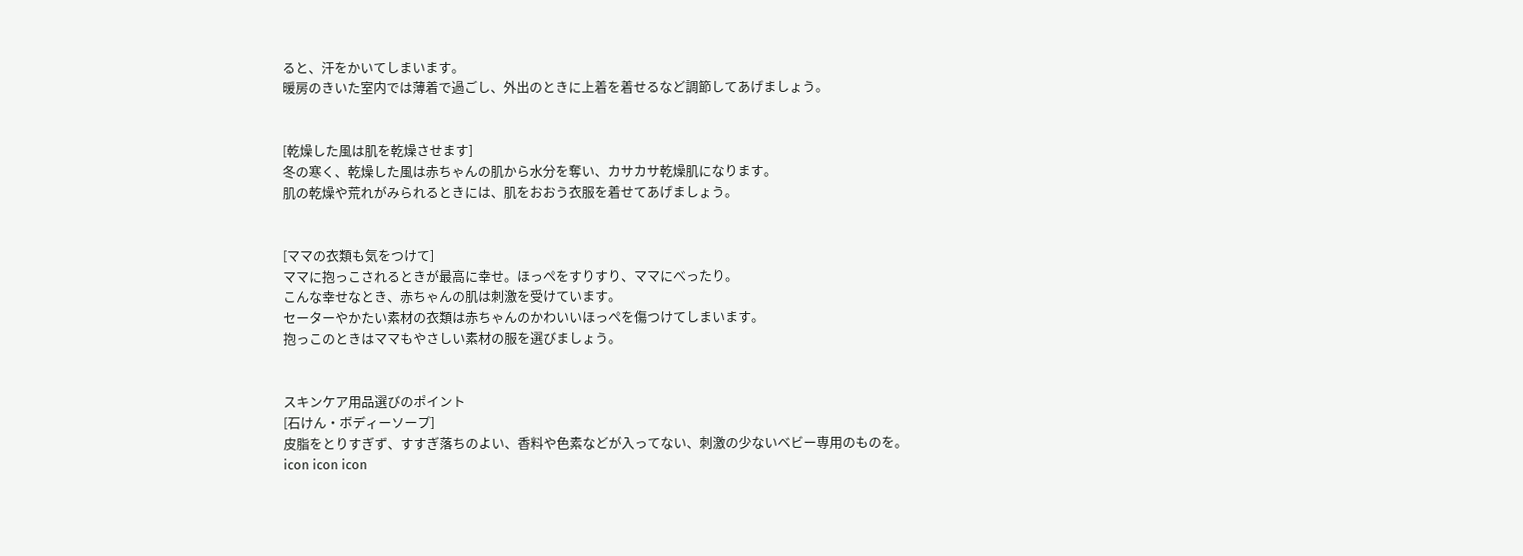ると、汗をかいてしまいます。
暖房のきいた室内では薄着で過ごし、外出のときに上着を着せるなど調節してあげましょう。


[乾燥した風は肌を乾燥させます]
冬の寒く、乾燥した風は赤ちゃんの肌から水分を奪い、カサカサ乾燥肌になります。
肌の乾燥や荒れがみられるときには、肌をおおう衣服を着せてあげましょう。


[ママの衣類も気をつけて]
ママに抱っこされるときが最高に幸せ。ほっぺをすりすり、ママにべったり。
こんな幸せなとき、赤ちゃんの肌は刺激を受けています。
セーターやかたい素材の衣類は赤ちゃんのかわいいほっぺを傷つけてしまいます。
抱っこのときはママもやさしい素材の服を選びましょう。


スキンケア用品選びのポイント
[石けん・ボディーソープ]
皮脂をとりすぎず、すすぎ落ちのよい、香料や色素などが入ってない、刺激の少ないベビー専用のものを。
icon icon icon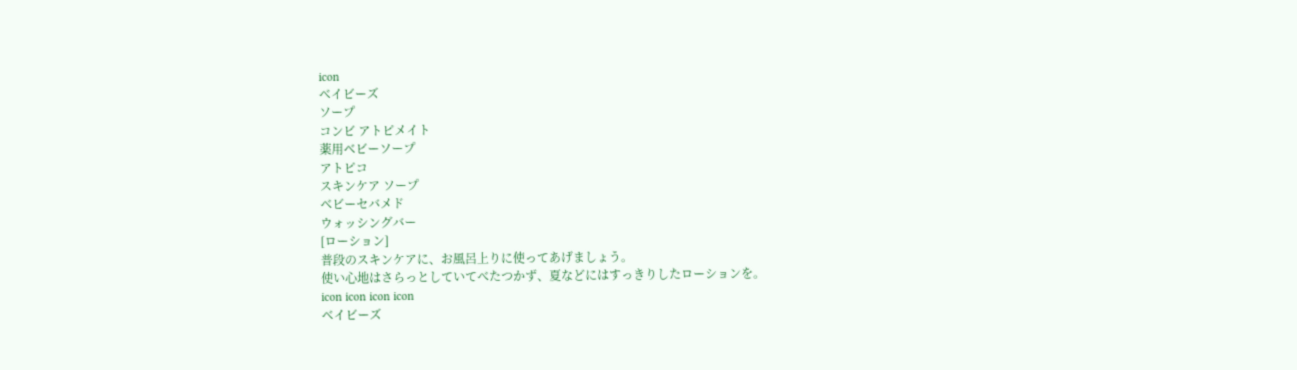icon
ベイビーズ
ソープ
コンビ アトピメイト
薬用ベビーソープ
アトピコ
スキンケア ソープ
ベビーセバメド
ウォッシングバー
[ローション]
普段のスキンケアに、お風呂上りに使ってあげましょう。
使い心地はさらっとしていてべたつかず、夏などにはすっきりしたローションを。
icon icon icon icon
ベイビーズ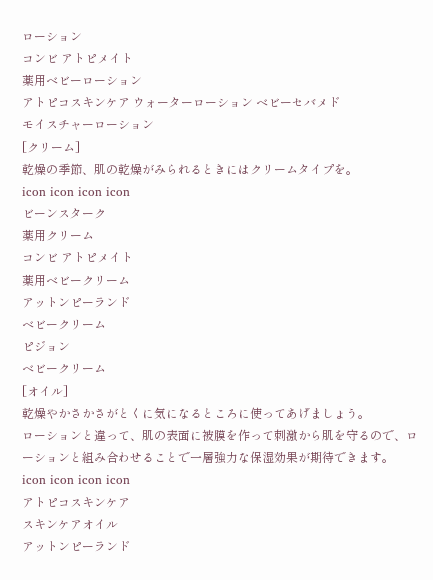ローション
コンビ アトピメイト
薬用ベビーローション
アトピコスキンケア ウォーターローション ベビーセバメド
モイスチャーローション
[クリーム]
乾燥の季節、肌の乾燥がみられるときにはクリームタイプを。
icon icon icon icon
ビーンスターク
薬用クリーム
コンビ アトピメイト
薬用ベビークリーム
アットンピーランド
ベビークリーム
ピジョン
ベビークリーム
[オイル]
乾燥やかさかさがとくに気になるところに使ってあげましょう。
ローションと違って、肌の表面に被膜を作って刺激から肌を守るので、ローションと組み合わせることで一層強力な保湿効果が期待できます。
icon icon icon icon
アトピコスキンケア
スキンケアオイル
アットンピーランド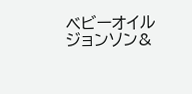ベビーオイル
ジョンソン&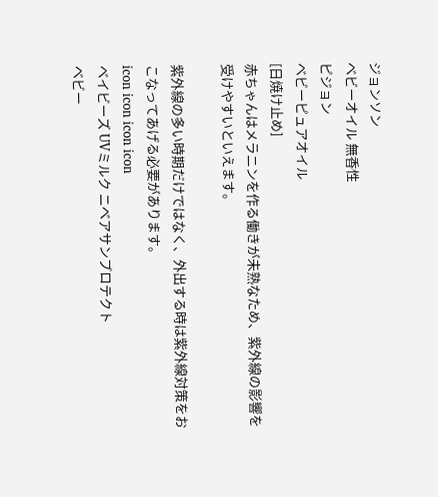ジョンソン
ベビーオイル 無香性
ピジョン
ベビーピュアオイル
[日焼け止め]
赤ちゃんはメラニンを作る働きが未熟なため、紫外線の影響を受けやすいといえます。

紫外線の多い時期だけではなく、外出する時は紫外線対策をおこなってあげる必要があります。
icon icon icon icon
ベイビーズ UVミルク ニベアサンプロテクト
ベビー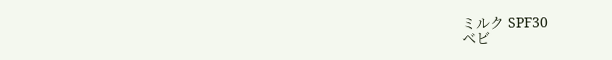ミルク SPF30
ベビ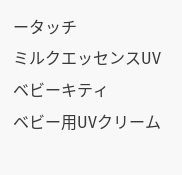ータッチ
ミルクエッセンスUV
ベビーキティ
ベビー用UVクリーム